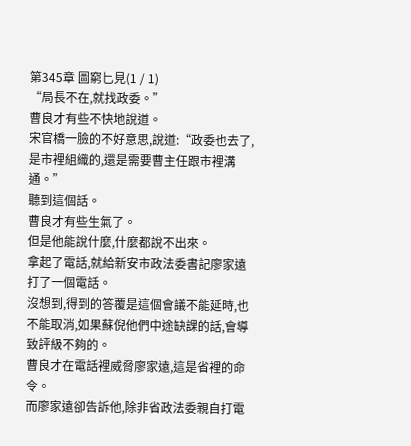第345章 圖窮匕見(1 / 1)
“局長不在,就找政委。”
曹良才有些不快地說道。
宋官橋一臉的不好意思,說道:“政委也去了,是市裡組織的,還是需要曹主任跟市裡溝通。”
聽到這個話。
曹良才有些生氣了。
但是他能說什麼,什麼都說不出來。
拿起了電話,就給新安市政法委書記廖家遠打了一個電話。
沒想到,得到的答覆是這個會議不能延時,也不能取消,如果蘇倪他們中途缺課的話,會導致評級不夠的。
曹良才在電話裡威脅廖家遠,這是省裡的命令。
而廖家遠卻告訴他,除非省政法委親自打電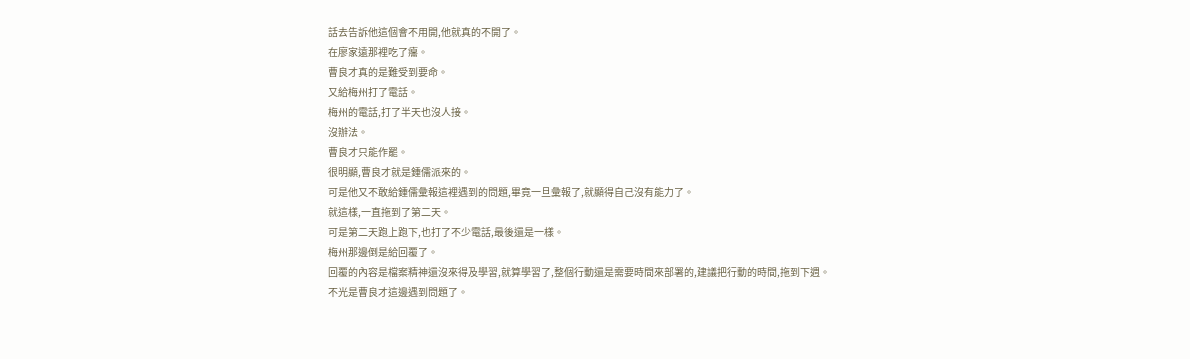話去告訴他這個會不用開,他就真的不開了。
在廖家遠那裡吃了癟。
曹良才真的是難受到要命。
又給梅州打了電話。
梅州的電話,打了半天也沒人接。
沒辦法。
曹良才只能作罷。
很明顯,曹良才就是鍾儒派來的。
可是他又不敢給鍾儒彙報這裡遇到的問題,畢竟一旦彙報了,就顯得自己沒有能力了。
就這樣,一直拖到了第二天。
可是第二天跑上跑下,也打了不少電話,最後還是一樣。
梅州那邊倒是給回覆了。
回覆的內容是檔案精神還沒來得及學習,就算學習了,整個行動還是需要時間來部署的,建議把行動的時間,拖到下週。
不光是曹良才這邊遇到問題了。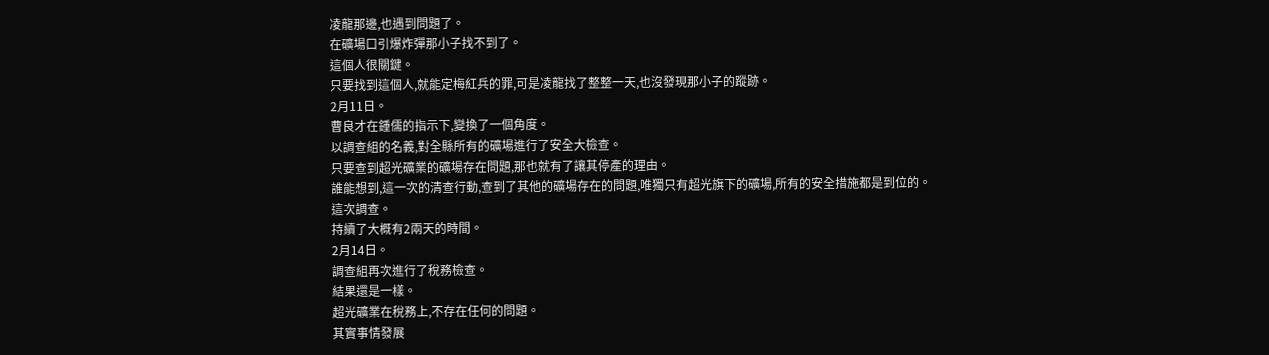凌龍那邊,也遇到問題了。
在礦場口引爆炸彈那小子找不到了。
這個人很關鍵。
只要找到這個人,就能定梅紅兵的罪,可是凌龍找了整整一天,也沒發現那小子的蹤跡。
2月11日。
曹良才在鍾儒的指示下,變換了一個角度。
以調查組的名義,對全縣所有的礦場進行了安全大檢查。
只要查到超光礦業的礦場存在問題,那也就有了讓其停產的理由。
誰能想到,這一次的清查行動,查到了其他的礦場存在的問題,唯獨只有超光旗下的礦場,所有的安全措施都是到位的。
這次調查。
持續了大概有2兩天的時間。
2月14日。
調查組再次進行了稅務檢查。
結果還是一樣。
超光礦業在稅務上,不存在任何的問題。
其實事情發展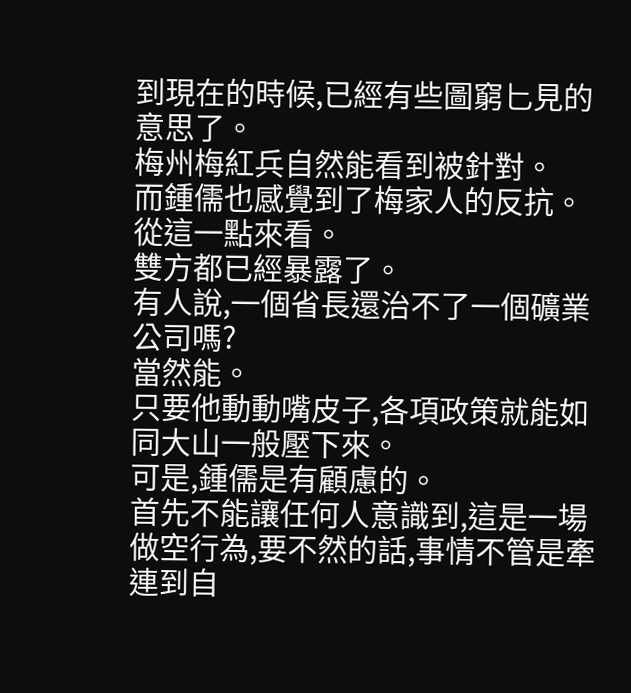到現在的時候,已經有些圖窮匕見的意思了。
梅州梅紅兵自然能看到被針對。
而鍾儒也感覺到了梅家人的反抗。
從這一點來看。
雙方都已經暴露了。
有人說,一個省長還治不了一個礦業公司嗎?
當然能。
只要他動動嘴皮子,各項政策就能如同大山一般壓下來。
可是,鍾儒是有顧慮的。
首先不能讓任何人意識到,這是一場做空行為,要不然的話,事情不管是牽連到自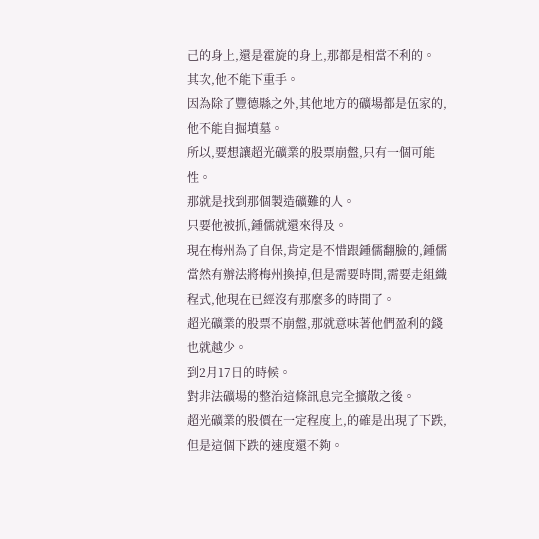己的身上,還是霍旋的身上,那都是相當不利的。
其次,他不能下重手。
因為除了豐德縣之外,其他地方的礦場都是伍家的,他不能自掘墳墓。
所以,要想讓超光礦業的股票崩盤,只有一個可能性。
那就是找到那個製造礦難的人。
只要他被抓,鍾儒就還來得及。
現在梅州為了自保,肯定是不惜跟鍾儒翻臉的,鍾儒當然有辦法將梅州換掉,但是需要時間,需要走組織程式,他現在已經沒有那麼多的時間了。
超光礦業的股票不崩盤,那就意味著他們盈利的錢也就越少。
到2月17日的時候。
對非法礦場的整治這條訊息完全擴散之後。
超光礦業的股價在一定程度上,的確是出現了下跌,但是這個下跌的速度還不夠。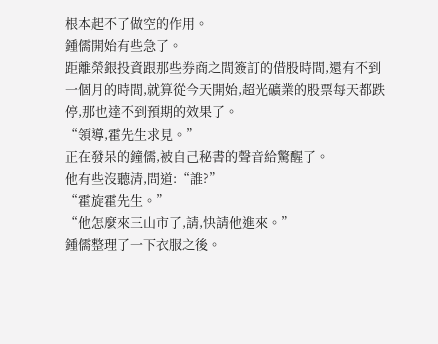根本起不了做空的作用。
鍾儒開始有些急了。
距離榮銀投資跟那些券商之間簽訂的借股時間,還有不到一個月的時間,就算從今天開始,超光礦業的股票每天都跌停,那也達不到預期的效果了。
“領導,霍先生求見。”
正在發呆的鐘儒,被自己秘書的聲音給驚醒了。
他有些沒聽清,問道:“誰?”
“霍旋霍先生。”
“他怎麼來三山市了,請,快請他進來。”
鍾儒整理了一下衣服之後。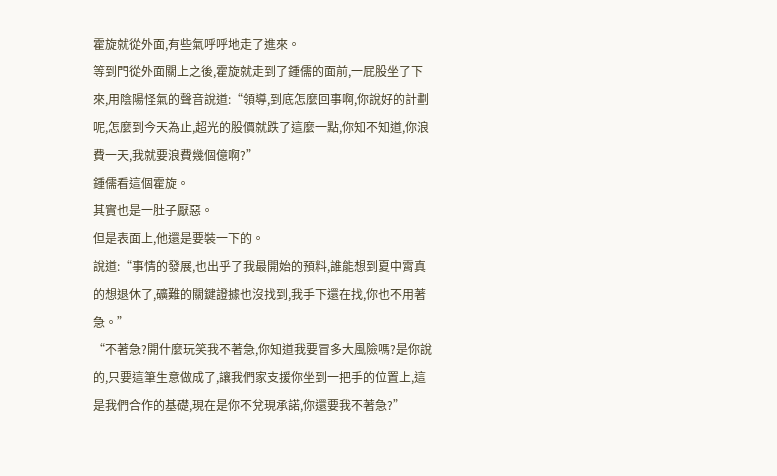霍旋就從外面,有些氣呼呼地走了進來。
等到門從外面關上之後,霍旋就走到了鍾儒的面前,一屁股坐了下來,用陰陽怪氣的聲音說道:“領導,到底怎麼回事啊,你說好的計劃呢,怎麼到今天為止,超光的股價就跌了這麼一點,你知不知道,你浪費一天,我就要浪費幾個億啊?”
鍾儒看這個霍旋。
其實也是一肚子厭惡。
但是表面上,他還是要裝一下的。
說道:“事情的發展,也出乎了我最開始的預料,誰能想到夏中霄真的想退休了,礦難的關鍵證據也沒找到,我手下還在找,你也不用著急。”
“不著急?開什麼玩笑我不著急,你知道我要冒多大風險嗎?是你說的,只要這筆生意做成了,讓我們家支援你坐到一把手的位置上,這是我們合作的基礎,現在是你不兌現承諾,你還要我不著急?”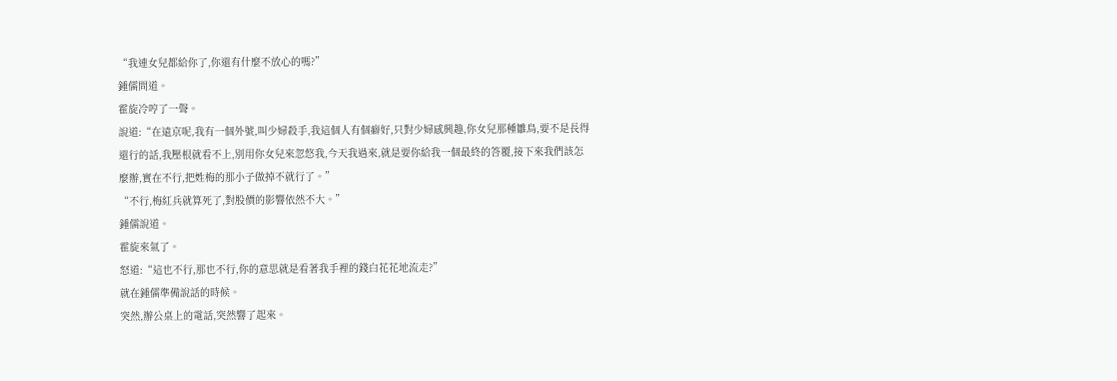“我連女兒都給你了,你還有什麼不放心的嗎?”
鍾儒問道。
霍旋冷哼了一聲。
說道:“在遠京呢,我有一個外號,叫少婦殺手,我這個人有個癖好,只對少婦感興趣,你女兒那種雛鳥,要不是長得還行的話,我壓根就看不上,別用你女兒來忽悠我,今天我過來,就是要你給我一個最終的答覆,接下來我們該怎麼辦,實在不行,把姓梅的那小子做掉不就行了。”
“不行,梅紅兵就算死了,對股價的影響依然不大。”
鍾儒說道。
霍旋來氣了。
怒道:“這也不行,那也不行,你的意思就是看著我手裡的錢白花花地流走?”
就在鍾儒準備說話的時候。
突然,辦公桌上的電話,突然響了起來。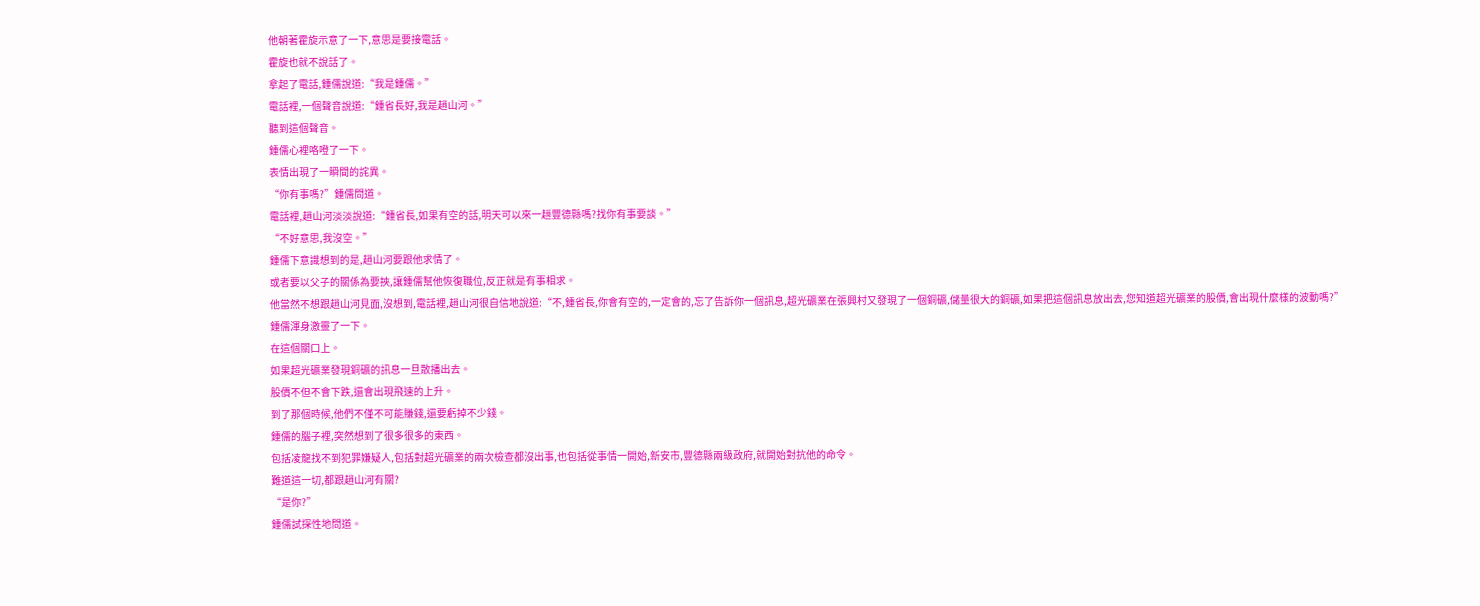他朝著霍旋示意了一下,意思是要接電話。
霍旋也就不說話了。
拿起了電話,鍾儒說道:“我是鍾儒。”
電話裡,一個聲音說道:“鍾省長好,我是趙山河。”
聽到這個聲音。
鍾儒心裡咯噔了一下。
表情出現了一瞬間的詫異。
“你有事嗎?”鍾儒問道。
電話裡,趙山河淡淡說道:“鍾省長,如果有空的話,明天可以來一趟豐德縣嗎?找你有事要談。”
“不好意思,我沒空。”
鍾儒下意識想到的是,趙山河要跟他求情了。
或者要以父子的關係為要挾,讓鍾儒幫他恢復職位,反正就是有事相求。
他當然不想跟趙山河見面,沒想到,電話裡,趙山河很自信地說道:“不,鍾省長,你會有空的,一定會的,忘了告訴你一個訊息,超光礦業在張興村又發現了一個銅礦,儲量很大的銅礦,如果把這個訊息放出去,您知道超光礦業的股價,會出現什麼樣的波動嗎?”
鍾儒渾身激靈了一下。
在這個關口上。
如果超光礦業發現銅礦的訊息一旦散播出去。
股價不但不會下跌,還會出現飛速的上升。
到了那個時候,他們不僅不可能賺錢,還要虧掉不少錢。
鍾儒的腦子裡,突然想到了很多很多的東西。
包括凌龍找不到犯罪嫌疑人,包括對超光礦業的兩次檢查都沒出事,也包括從事情一開始,新安市,豐德縣兩級政府,就開始對抗他的命令。
難道這一切,都跟趙山河有關?
“是你?”
鍾儒試探性地問道。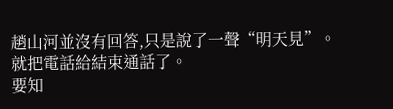趙山河並沒有回答,只是說了一聲“明天見”。
就把電話給結束通話了。
要知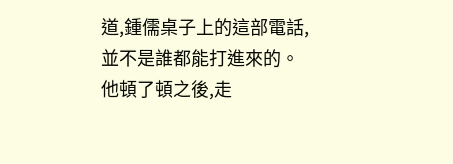道,鍾儒桌子上的這部電話,並不是誰都能打進來的。
他頓了頓之後,走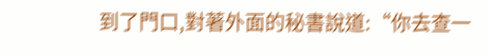到了門口,對著外面的秘書說道:“你去查一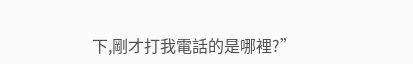下,剛才打我電話的是哪裡?”